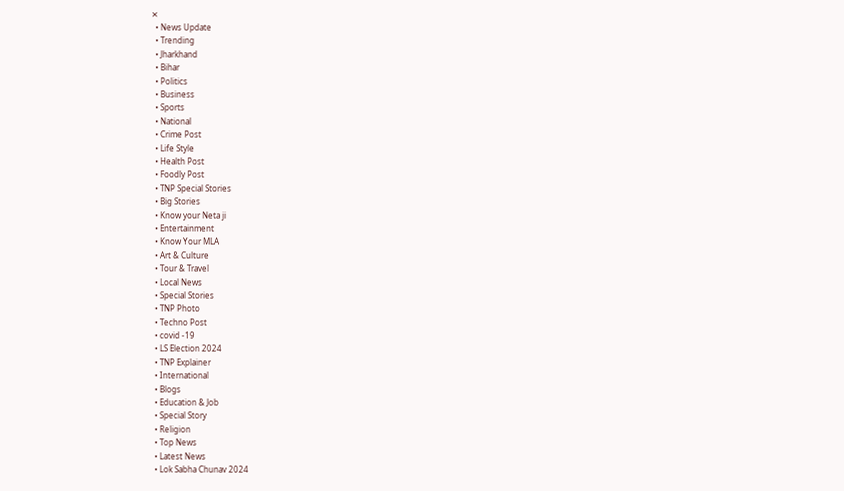✕
  • News Update
  • Trending
  • Jharkhand
  • Bihar
  • Politics
  • Business
  • Sports
  • National
  • Crime Post
  • Life Style
  • Health Post
  • Foodly Post
  • TNP Special Stories
  • Big Stories
  • Know your Neta ji
  • Entertainment
  • Know Your MLA
  • Art & Culture
  • Tour & Travel
  • Local News
  • Special Stories
  • TNP Photo
  • Techno Post
  • covid -19
  • LS Election 2024
  • TNP Explainer
  • International
  • Blogs
  • Education & Job
  • Special Story
  • Religion
  • Top News
  • Latest News
  • Lok Sabha Chunav 2024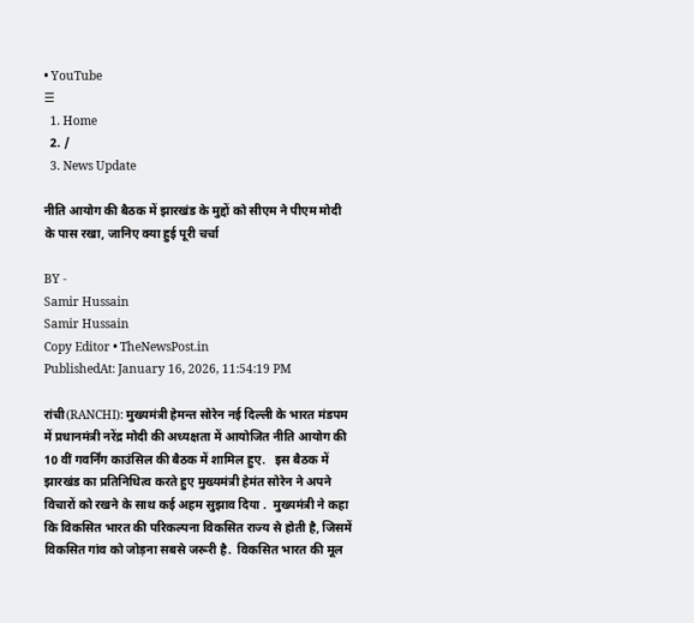• YouTube
☰
  1. Home
  2. /
  3. News Update

नीति आयोग की बैठक में झारखंड के मुद्दों को सीएम ने पीएम मोदी के पास रखा, जानिए क्या हुई पूरी चर्चा

BY -
Samir Hussain
Samir Hussain
Copy Editor • TheNewsPost.in
PublishedAt: January 16, 2026, 11:54:19 PM

रांची(RANCHI): मुख्यमंत्री हेमन्त सोरेन नई दिल्ली के भारत मंडपम में प्रधानमंत्री नरेंद्र मोदी की अध्यक्षता में आयोजित नीति आयोग की 10 वीं गवर्निंग काउंसिल की बैठक में शामिल हुए.   इस बैठक में झारखंड का प्रतिनिधित्व करते हुए मुख्यमंत्री हेमंत सोरेन ने अपने विचारों को रखने के साथ कई अहम सुझाव दिया .  मुख्यमंत्री ने कहा कि विकसित भारत की परिकल्पना विकसित राज्य से होती है, जिसमें विकसित गांव को जोड़ना सबसे जरूरी है.  विकसित भारत की मूल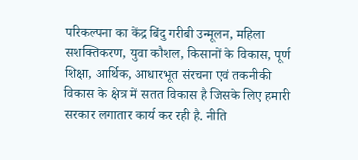परिकल्पना का केंद्र बिंदु गरीबी उन्मूलन, महिला सशक्तिकरण, युवा कौशल, किसानों के विकास, पूर्ण शिक्षा, आर्थिक, आधारभूत संरचना एवं तकनीकी विकास के क्षेत्र में सतत विकास है जिसके लिए हमारी सरकार लगातार कार्य कर रही है. नीति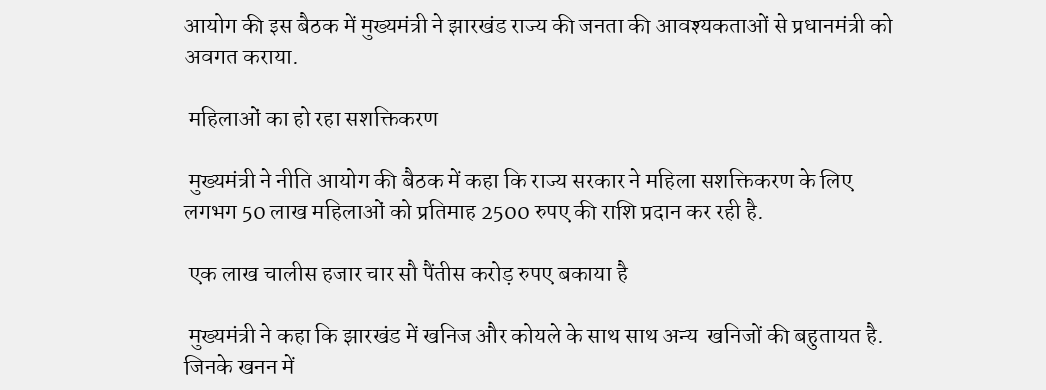आयोग की इस बैठक में मुख्यमंत्री ने झारखंड राज्य की जनता की आवश्यकताओं से प्रधानमंत्री को अवगत कराया.

 महिलाओं का हो रहा सशक्तिकरण

 मुख्यमंत्री ने नीति आयोग की बैठक में कहा कि राज्य सरकार ने महिला सशक्तिकरण के लिए लगभग 50 लाख महिलाओं को प्रतिमाह 2500 रुपए की राशि प्रदान कर रही है.

 एक लाख चालीस हजार चार सौ पैंतीस करोड़ रुपए बकाया है

 मुख्यमंत्री ने कहा कि झारखंड में खनिज और कोयले के साथ साथ अन्य  खनिजों की बहुतायत है. जिनके खनन में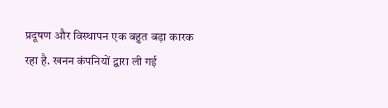प्रदूषण और विस्थापन एक बहुत बड़ा कारक रहा है. खनन कंपनियों द्वारा ली गई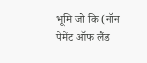भूमि जो कि (नॉन पेमेंट ऑफ लैंड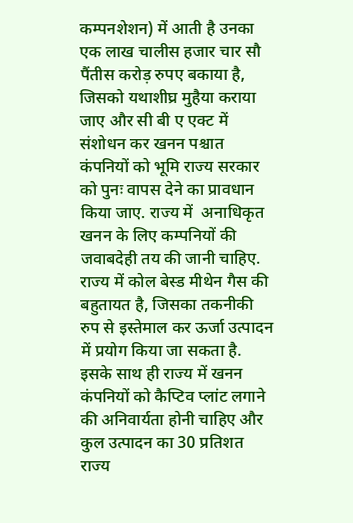कम्पनशेशन) में आती है उनका  एक लाख चालीस हजार चार सौ पैंतीस करोड़ रुपए बकाया है, जिसको यथाशीघ्र मुहैया कराया जाए और सी बी ए एक्ट में संशोधन कर खनन पश्चात कंपनियों को भूमि राज्य सरकार को पुनः वापस देने का प्रावधान किया जाए. राज्य में  अनाधिकृत खनन के लिए कम्पनियों की जवाबदेही तय की जानी चाहिए. राज्य में कोल बेस्ड मीथेन गैस की बहुतायत है, जिसका तकनीकी रुप से इस्तेमाल कर ऊर्जा उत्पादन में प्रयोग किया जा सकता है. इसके साथ ही राज्य में खनन कंपनियों को कैप्टिव प्लांट लगाने की अनिवार्यता होनी चाहिए और कुल उत्पादन का 30 प्रतिशत राज्य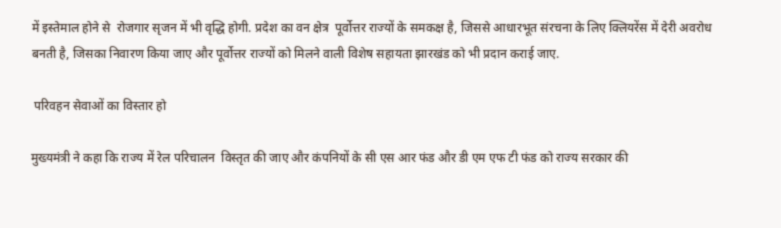में इस्तेमाल होने से  रोजगार सृजन में भी वृद्धि होगी. प्रदेश का वन क्षेत्र  पूर्वोत्तर राज्यों के समकक्ष है, जिससे आधारभूत संरचना के लिए क्लियरेंस में देरी अवरोध बनती है, जिसका निवारण किया जाए और पूर्वोत्तर राज्यों को मिलने वाली विशेष सहायता झारखंड को भी प्रदान कराई जाए.

 परिवहन सेवाओं का विस्तार हो

मुख्यमंत्री ने कहा कि राज्य में रेल परिचालन  विस्तृत की जाए और कंपनियों के सी एस आर फंड और डी एम एफ टी फंड को राज्य सरकार की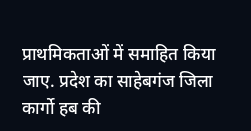प्राथमिकताओं में समाहित किया जाए. प्रदेश का साहेबगंज जिला कार्गो हब की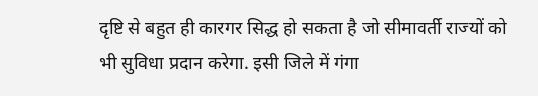दृष्टि से बहुत ही कारगर सिद्ध हो सकता है जो सीमावर्ती राज्यों को भी सुविधा प्रदान करेगा. इसी जिले में गंगा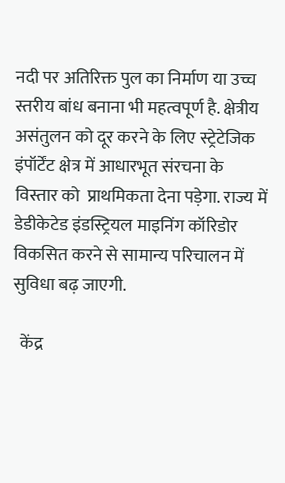नदी पर अतिरिक्त पुल का निर्माण या उच्च स्तरीय बांध बनाना भी महत्वपूर्ण है. क्षेत्रीय असंतुलन को दूर करने के लिए स्ट्रेटेजिक इंपॉर्टेंट क्षेत्र में आधारभूत संरचना के विस्तार को  प्राथमिकता देना पड़ेगा. राज्य में डेडीकेटेड इंडस्ट्रियल माइनिंग कॉरिडोर विकसित करने से सामान्य परिचालन में सुविधा बढ़ जाएगी.

  केंद्र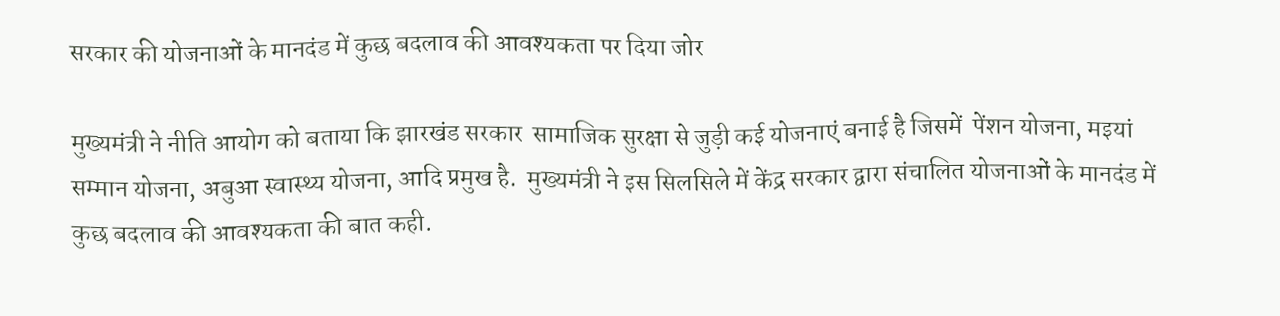सरकार की योजनाओं के मानदंड में कुछ बदलाव की आवश्यकता पर दिया जोर

मुख्यमंत्री ने नीति आयोग को बताया कि झारखंड सरकार  सामाजिक सुरक्षा से जुड़ी कई योजनाएं बनाई है जिसमें  पेंशन योजना, मइयां सम्मान योजना, अबुआ स्वास्थ्य योजना, आदि प्रमुख है.  मुख्यमंत्री ने इस सिलसिले में केंद्र सरकार द्वारा संचालित योजनाओं के मानदंड में कुछ बदलाव की आवश्यकता की बात कही.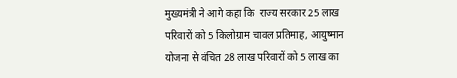मुख्यमंत्री ने आगे कहा कि  राज्य सरकार 25 लाख परिवारों को 5 किलोग्राम चावल प्रतिमाह, आयुष्मान योजना से वंचित 28 लाख परिवारों को 5 लाख का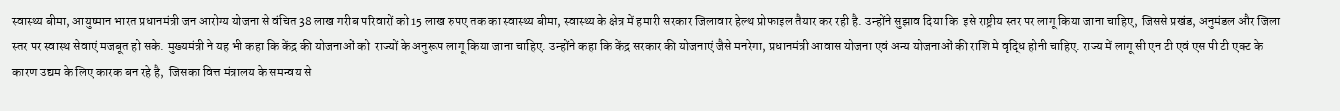स्वास्थ्य बीमा, आयुष्मान भारत प्रधानमंत्री जन आरोग्य योजना से वंचित 38 लाख गरीब परिवारों को 15 लाख रुपए तक का स्वास्थ्य बीमा, स्वास्थ्य के क्षेत्र में हमारी सरकार जिलावार हेल्थ प्रोफाइल तैयार कर रही है. उन्होंने सुझाव दिया कि  इसे राष्ट्रीय स्तर पर लागू किया जाना चाहिए, जिससे प्रखंड, अनुमंडल और जिला स्तर पर स्वास्थ सेवाएं मजबूत हो सके. मुख्यमंत्री ने यह भी कहा कि केंद्र की योजनाओं को  राज्यों के अनुरूप लागू किया जाना चाहिए. उन्होंने कहा कि केंद्र सरकार की योजनाएं जैसे मनरेगा, प्रधानमंत्री आवास योजना एवं अन्य योजनाओं की राशि मे वृद्धि होनी चाहिए. राज्य में लागू सी एन टी एवं एस पी टी एक्ट के कारण उद्यम के लिए कारक बन रहे है,  जिसका वित्त मंत्रालय के समन्वय से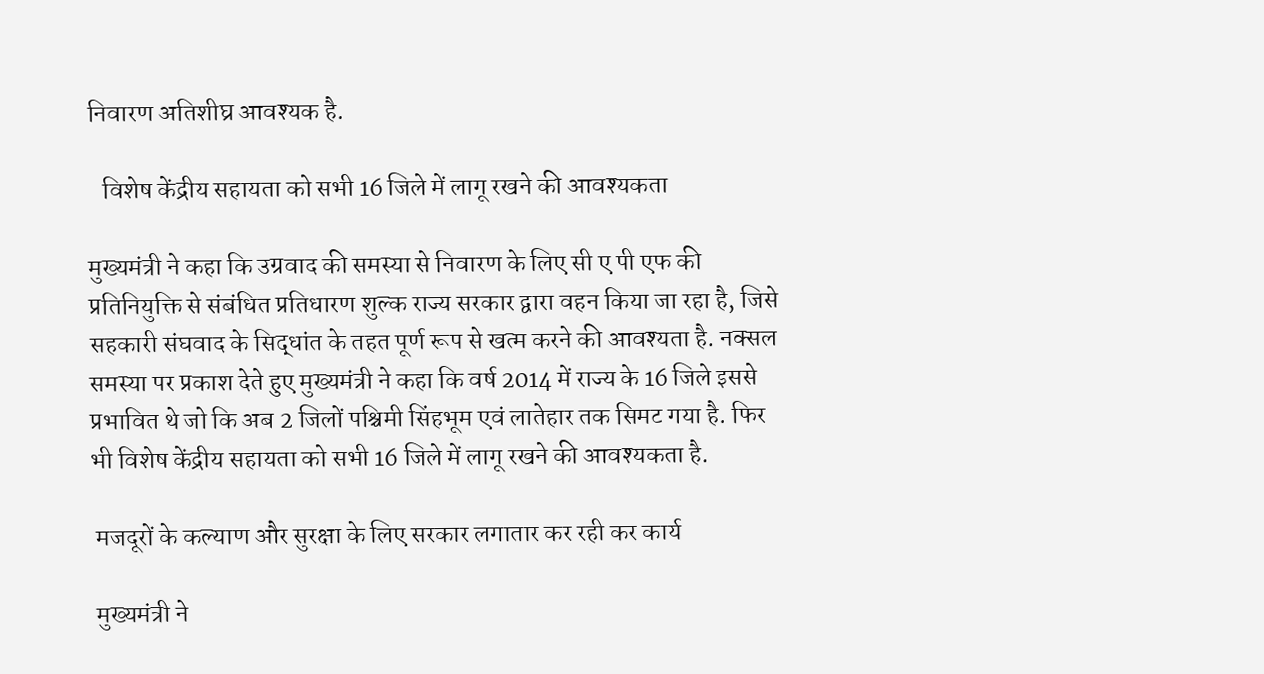निवारण अतिशीघ्र आवश्यक है.

   विशेष केंद्रीय सहायता को सभी 16 जिले में लागू रखने की आवश्यकता

मुख्यमंत्री ने कहा कि उग्रवाद की समस्या से निवारण के लिए सी ए पी एफ की प्रतिनियुक्ति से संबंधित प्रतिधारण शुल्क राज्य सरकार द्वारा वहन किया जा रहा है, जिसे सहकारी संघवाद के सिद्धांत के तहत पूर्ण रूप से खत्म करने की आवश्यता है. नक्सल समस्या पर प्रकाश देते हुए मुख्यमंत्री ने कहा कि वर्ष 2014 में राज्य के 16 जिले इससे प्रभावित थे जो कि अब 2 जिलों पश्चिमी सिंहभूम एवं लातेहार तक सिमट गया है. फिर भी विशेष केंद्रीय सहायता को सभी 16 जिले में लागू रखने की आवश्यकता है.

 मजदूरों के कल्याण और सुरक्षा के लिए सरकार लगातार कर रही कर कार्य

 मुख्यमंत्री ने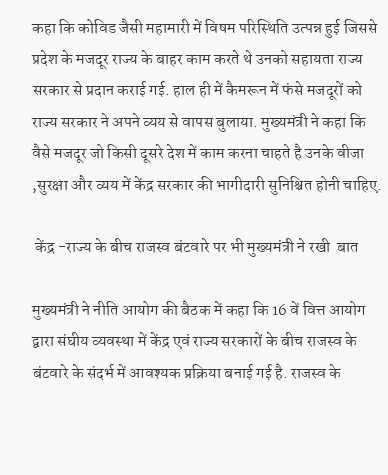कहा कि कोविड जैसी महामारी में विषम परिस्थिति उत्पन्न हुई जिससे प्रदेश के मजदूर राज्य के बाहर काम करते थे उनको सहायता राज्य सरकार से प्रदान कराई गई. हाल ही में कैमरून में फंसे मजदूरों को राज्य सरकार ने अपने व्यय से वापस बुलाया. मुख्यमंत्री ने कहा कि वैसे मजदूर जो किसी दूसरे देश में काम करना चाहते है उनके वीजा ,सुरक्षा और व्यय में केंद्र सरकार की भागीदारी सुनिश्चित होनी चाहिए.

 केंद्र -राज्य के बीच राजस्व बंटवारे पर भी मुख्यमंत्री ने रखी  बात

मुख्यमंत्री ने नीति आयोग की बैठक में कहा कि 16 वें वित्त आयोग द्वारा संघीय व्यवस्था में केंद्र एवं राज्य सरकारों के बीच राजस्व के बंटवारे के संदर्भ में आवश्यक प्रक्रिया बनाई गई है. राजस्व के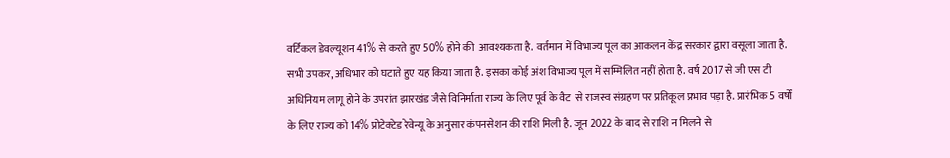वर्टिकल डेवल्यूशन 41% से करते हुए 50% होने की  आवश्यकता है. वर्तमान में विभाज्य पूल का आकलन केंद्र सरकार द्वारा वसूला जाता है. सभी उपकर, अधिभार को घटाते हुए यह किया जाता है. इसका कोई अंश विभाज्य पूल में सम्मिलित नहीं होता है. वर्ष 2017 से जी एस टी अधिनियम लागू होने के उपरांत झारखंड जैसे विनिर्माता राज्य के लिए पूर्व के वैट  से राजस्व संग्रहण पर प्रतिकूल प्रभाव पड़ा है. प्रारंभिक 5 वर्षों के लिए राज्य को 14% प्रोटेक्टेड रेवेन्यू के अनुसार कंपनसेशन की राशि मिली है. जून 2022 के बाद से राशि न मिलने से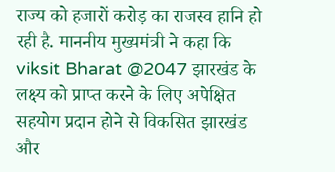राज्य को हजारों करोड़ का राजस्व हानि हो रही है. माननीय मुख्यमंत्री ने कहा कि viksit Bharat @2047 झारखंड के लक्ष्य को प्राप्त करने के लिए अपेक्षित सहयोग प्रदान होने से विकसित झारखंड और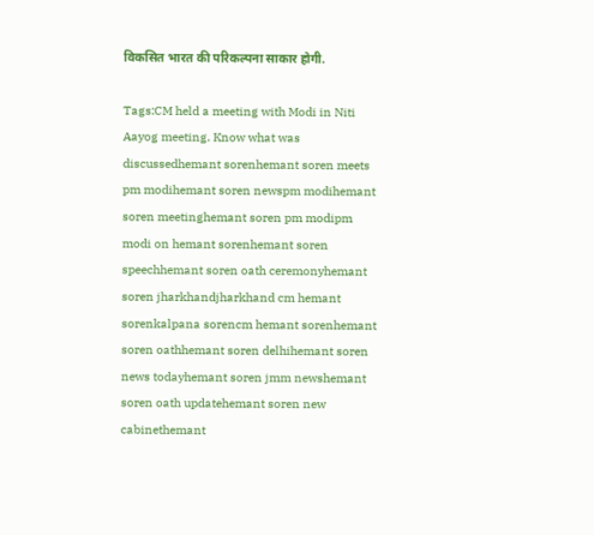विकसित भारत की परिकल्पना साकार होगी.

Tags:CM held a meeting with Modi in Niti Aayog meeting. Know what was discussedhemant sorenhemant soren meets pm modihemant soren newspm modihemant soren meetinghemant soren pm modipm modi on hemant sorenhemant soren speechhemant soren oath ceremonyhemant soren jharkhandjharkhand cm hemant sorenkalpana sorencm hemant sorenhemant soren oathhemant soren delhihemant soren news todayhemant soren jmm newshemant soren oath updatehemant soren new cabinethemant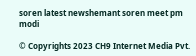soren latest newshemant soren meet pm modi

© Copyrights 2023 CH9 Internet Media Pvt.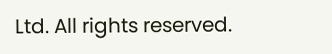Ltd. All rights reserved.